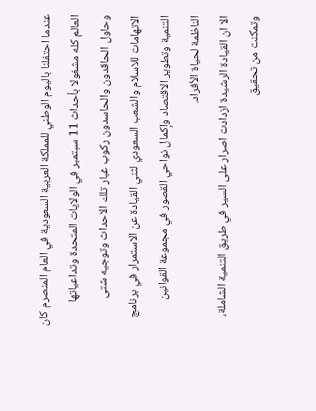عندما احتفلنا باليوم الوطني للمملكة العربية السعودية في العام المنصرم كان العالم كله مشغولا بأحداث 11 سبتمبر في الولايات المتحدة وتداعياتها وحاول الحاقدون والحاسدون ركوب غبار تلك الاحداث وتوجيه شتى الاتهامات للاسلام والشعب السعودي لثني القيادة عن الاستمرار في برنامج التنمية وتطوير الاقتصاد وإكمال نواحي القصور في مجموعة القوانين الناظمة لحياة الأفراد.
الا ان القيادة الرشيدة ازدادت اصرار على السير في طريق التنمية الشاملة، وتمكنت من تحقيق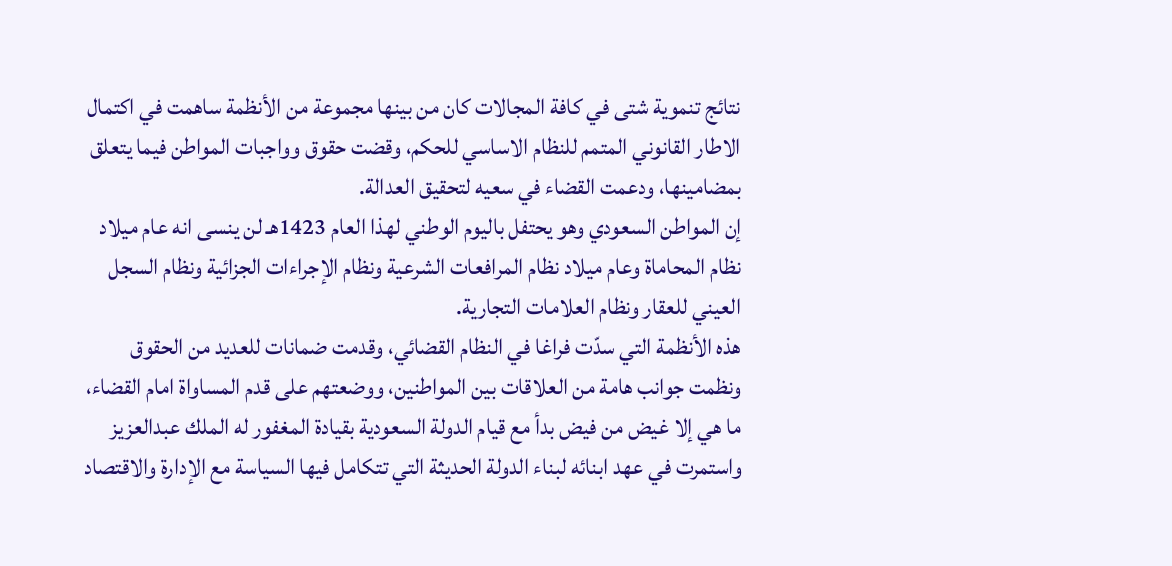نتائج تنموية شتى في كافة المجالات كان من بينها مجموعة من الأنظمة ساهمت في اكتمال الاطار القانوني المتمم للنظام الاساسي للحكم، وقضت حقوق وواجبات المواطن فيما يتعلق بمضامينها، ودعمت القضاء في سعيه لتحقيق العدالة.
إن المواطن السعودي وهو يحتفل باليوم الوطني لهذا العام 1423هـ لن ينسى انه عام ميلاد نظام المحاماة وعام ميلاد نظام المرافعات الشرعية ونظام الإجراءات الجزائية ونظام السجل العيني للعقار ونظام العلامات التجارية.
هذه الأنظمة التي سدّت فراغا في النظام القضائي، وقدمت ضمانات للعديد من الحقوق ونظمت جوانب هامة من العلاقات بين المواطنين، ووضعتهم على قدم المساواة امام القضاء، ما هي إلا غيض من فيض بدأ مع قيام الدولة السعودية بقيادة المغفور له الملك عبدالعزيز واستمرت في عهد ابنائه لبناء الدولة الحديثة التي تتكامل فيها السياسة مع الإدارة والاقتصاد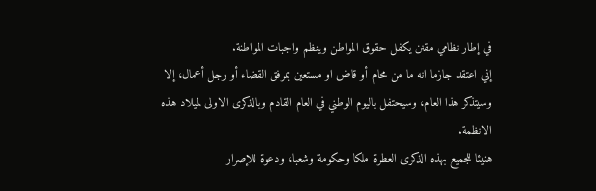في إطار نظامي مقنن يكفل حقوق المواطن وينظم واجبات المواطنة.
إني اعتقد جازما انه ما من محام أو قاض او مستعين بمرفق القضاء أو رجل أعمال، إلا وسيتذكر هذا العام، وسيحتفل باليوم الوطني في العام القادم وبالذكرى الاولى لميلاد هذه الانظمة.
هنيئا للجميع بهذه الذكرى العطرة ملكا وحكومة وشعبا، ودعوة للإصرار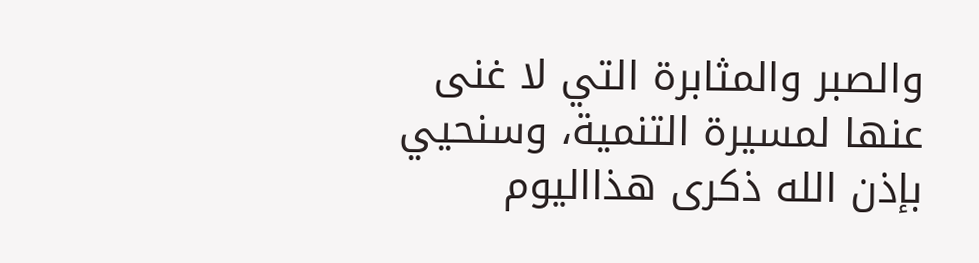والصبر والمثابرة التي لا غنى عنها لمسيرة التنمية، وسنحيي بإذن الله ذكرى هذااليوم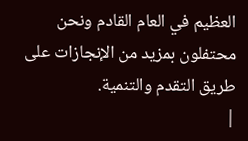العظيم في العام القادم ونحن محتفلون بمزيد من الإنجازات على طريق التقدم والتنمية.
|